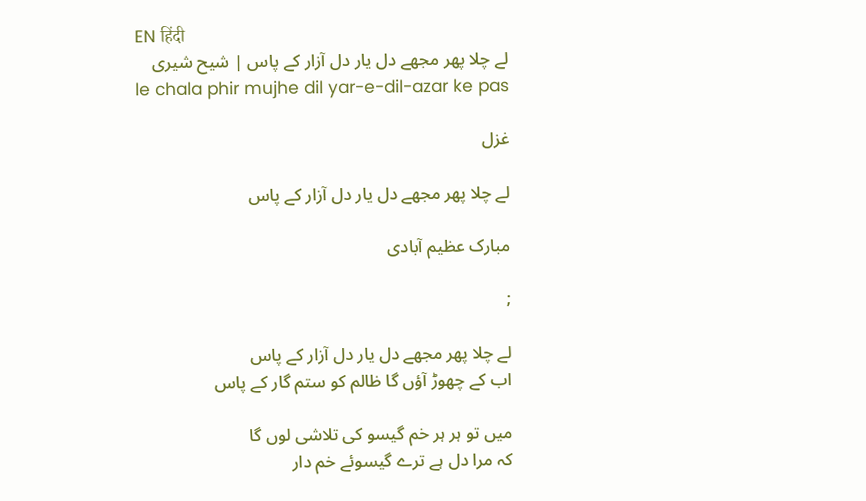EN हिंदी
لے چلا پھر مجھے دل یار دل آزار کے پاس | شیح شیری
le chala phir mujhe dil yar-e-dil-azar ke pas

غزل

لے چلا پھر مجھے دل یار دل آزار کے پاس

مبارک عظیم آبادی

;

لے چلا پھر مجھے دل یار دل آزار کے پاس
اب کے چھوڑ آؤں گا ظالم کو ستم گار کے پاس

میں تو ہر ہر خم گیسو کی تلاشی لوں گا
کہ مرا دل ہے ترے گیسوئے خم دار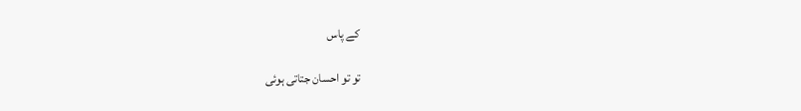کے پاس

تو تو احسان جتاتی ہوئی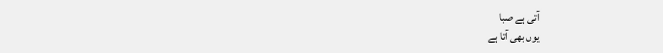آتی ہے صبا
یوں بھی آتا ہے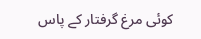کوئی مرغ گرفتار کے پاس